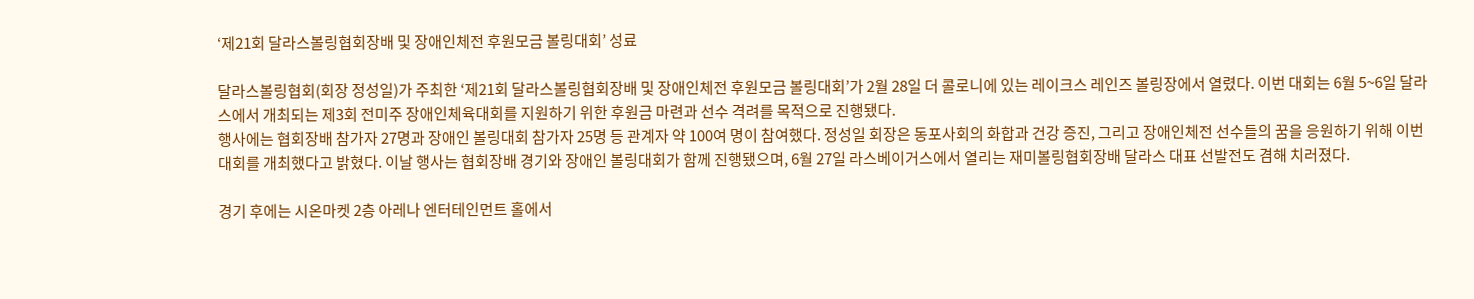‘제21회 달라스볼링협회장배 및 장애인체전 후원모금 볼링대회’ 성료

달라스볼링협회(회장 정성일)가 주최한 ‘제21회 달라스볼링협회장배 및 장애인체전 후원모금 볼링대회’가 2월 28일 더 콜로니에 있는 레이크스 레인즈 볼링장에서 열렸다. 이번 대회는 6월 5~6일 달라스에서 개최되는 제3회 전미주 장애인체육대회를 지원하기 위한 후원금 마련과 선수 격려를 목적으로 진행됐다.
행사에는 협회장배 참가자 27명과 장애인 볼링대회 참가자 25명 등 관계자 약 100여 명이 참여했다. 정성일 회장은 동포사회의 화합과 건강 증진, 그리고 장애인체전 선수들의 꿈을 응원하기 위해 이번 대회를 개최했다고 밝혔다. 이날 행사는 협회장배 경기와 장애인 볼링대회가 함께 진행됐으며, 6월 27일 라스베이거스에서 열리는 재미볼링협회장배 달라스 대표 선발전도 겸해 치러졌다.

경기 후에는 시온마켓 2층 아레나 엔터테인먼트 홀에서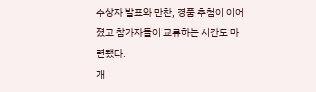수상자 발표와 만찬, 경품 추첨이 이어졌고 참가자들이 교류하는 시간도 마련됐다.
개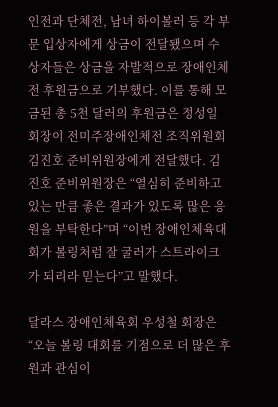인전과 단체전, 남녀 하이볼러 등 각 부문 입상자에게 상금이 전달됐으며 수상자들은 상금을 자발적으로 장애인체전 후원금으로 기부했다. 이를 통해 모금된 총 5천 달러의 후원금은 정성일 회장이 전미주장애인체전 조직위원회 김진호 준비위원장에게 전달했다. 김진호 준비위원장은 “열심히 준비하고 있는 만큼 좋은 결과가 있도록 많은 응원을 부탁한다”며 “이번 장애인체육대회가 볼링처럼 잘 굴러가 스트라이크가 되리라 믿는다”고 말했다.

달라스 장애인체육회 우성철 회장은 “오늘 볼링 대회를 기점으로 더 많은 후원과 관심이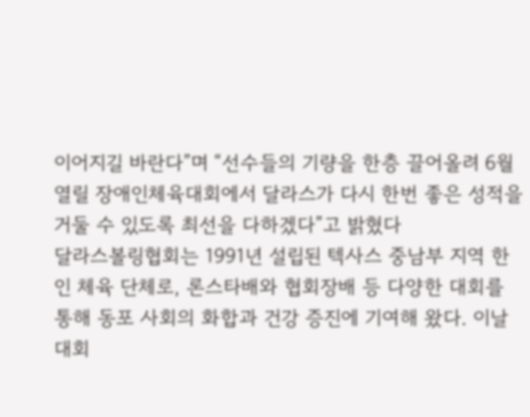이어지길 바란다”며 “선수들의 기량을 한층 끌어올려 6월 열릴 장애인체육대회에서 달라스가 다시 한번 좋은 성적을 거둘 수 있도록 최선을 다하겠다”고 밝혔다
달라스볼링협회는 1991년 설립된 텍사스 중남부 지역 한인 체육 단체로, 론스타배와 협회장배 등 다양한 대회를 통해 동포 사회의 화합과 건강 증진에 기여해 왔다. 이날 대회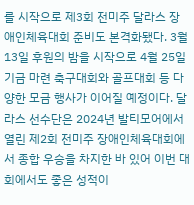를 시작으로 제3회 전미주 달라스 장애인체육대회 준비도 본격화됐다. 3월 13일 후원의 밤을 시작으로 4월 25일 기금 마련 축구대회와 골프대회 등 다양한 모금 행사가 이어질 예정이다. 달라스 선수단은 2024년 발티모어에서 열린 제2회 전미주 장애인체육대회에서 종합 우승을 차지한 바 있어 이번 대회에서도 좋은 성적이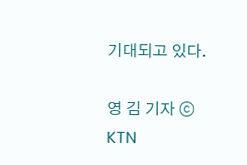기대되고 있다.

영 김 기자 ⓒ KTN